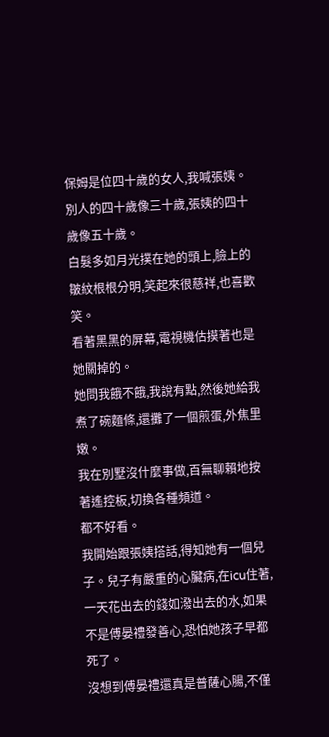保姆是位四十歲的女人,我喊張姨。別人的四十歲像三十歲,張姨的四十歲像五十歲。
白髮多如月光撲在她的頭上,臉上的皺紋根根分明,笑起來很慈祥,也喜歡笑。
看著黑黑的屏幕,電視機估摸著也是她關掉的。
她問我餓不餓,我說有點,然後她給我煮了碗麵條,還攤了一個煎蛋,外焦里嫩。
我在別墅沒什麼事做,百無聊賴地按著遙控板,切換各種頻道。
都不好看。
我開始跟張姨搭話,得知她有一個兒子。兒子有嚴重的心臟病,在icu住著,一天花出去的錢如潑出去的水,如果不是傅晏禮發善心,恐怕她孩子早都死了。
沒想到傅晏禮還真是普薩心腸,不僅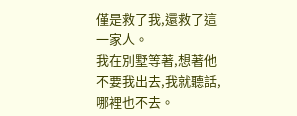僅是救了我,還救了這一家人。
我在別墅等著,想著他不要我出去,我就聽話,哪裡也不去。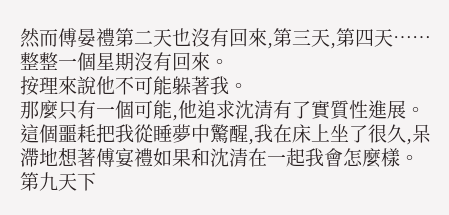然而傅晏禮第二天也沒有回來,第三天,第四天……
整整一個星期沒有回來。
按理來說他不可能躲著我。
那麼只有一個可能,他追求沈清有了實質性進展。
這個噩耗把我從睡夢中驚醒,我在床上坐了很久,呆滯地想著傅宴禮如果和沈清在一起我會怎麼樣。
第九天下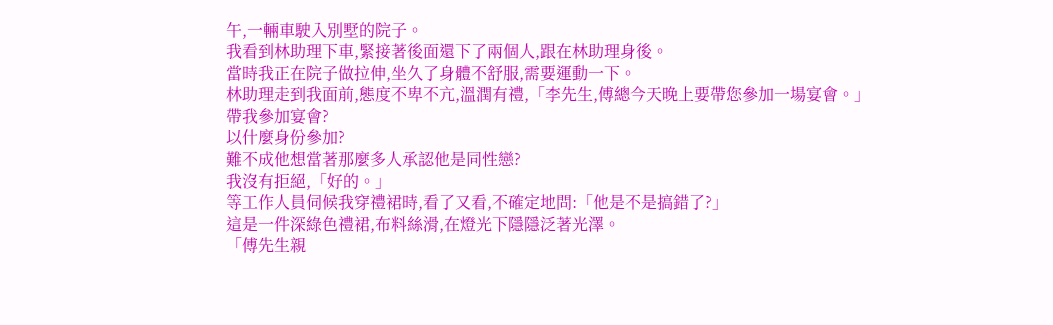午,一輛車駛入別墅的院子。
我看到林助理下車,緊接著後面還下了兩個人,跟在林助理身後。
當時我正在院子做拉伸,坐久了身體不舒服,需要運動一下。
林助理走到我面前,態度不卑不亢,溫潤有禮,「李先生,傅總今天晚上要帶您參加一場宴會。」
帶我參加宴會?
以什麼身份參加?
難不成他想當著那麼多人承認他是同性戀?
我沒有拒絕,「好的。」
等工作人員伺候我穿禮裙時,看了又看,不確定地問:「他是不是搞錯了?」
這是一件深綠色禮裙,布料絲滑,在燈光下隱隱泛著光澤。
「傅先生親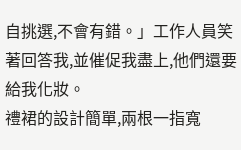自挑選,不會有錯。」工作人員笑著回答我,並催促我盡上,他們還要給我化妝。
禮裙的設計簡單,兩根一指寬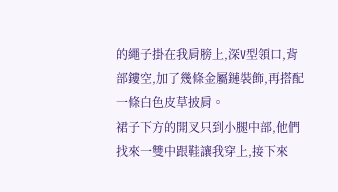的繩子掛在我肩膀上,深V型領口,背部鏤空,加了幾條金屬鏈裝飾,再搭配一條白色皮草披肩。
裙子下方的開叉只到小腿中部,他們找來一雙中跟鞋讓我穿上,接下來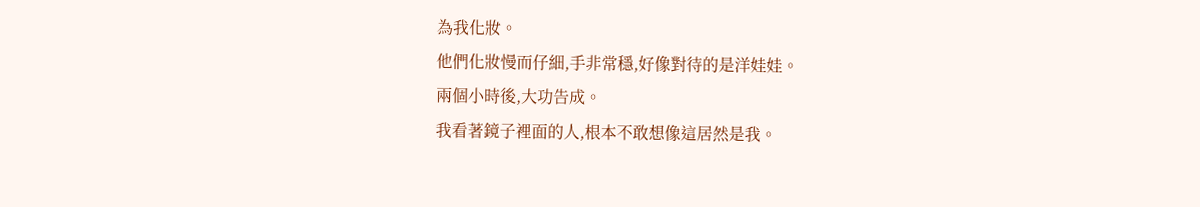為我化妝。
他們化妝慢而仔細,手非常穩,好像對待的是洋娃娃。
兩個小時後,大功告成。
我看著鏡子裡面的人,根本不敢想像這居然是我。